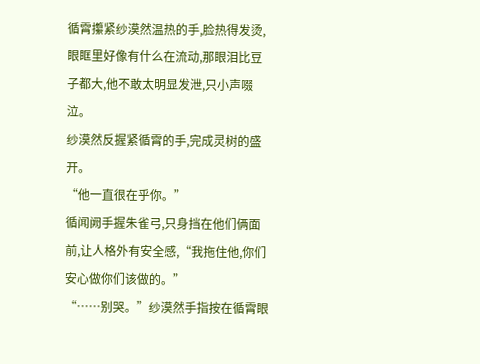循霄攥紧纱漠然温热的手,脸热得发烫,眼眶里好像有什么在流动,那眼泪比豆子都大,他不敢太明显发泄,只小声啜泣。
纱漠然反握紧循霄的手,完成灵树的盛开。
“他一直很在乎你。”
循闻阙手握朱雀弓,只身挡在他们俩面前,让人格外有安全感,“我拖住他,你们安心做你们该做的。”
“……别哭。”纱漠然手指按在循霄眼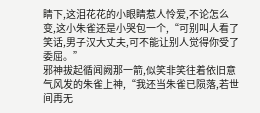睛下,这泪花花的小眼睛惹人怜爱,不论怎么变,这小朱雀还是小哭包一个,“可别叫人看了笑话,男子汉大丈夫,可不能让别人觉得你受了委屈。”
邪神拔起循闻阙那一箭,似笑非笑往着依旧意气风发的朱雀上神,“我还当朱雀已陨落,若世间再无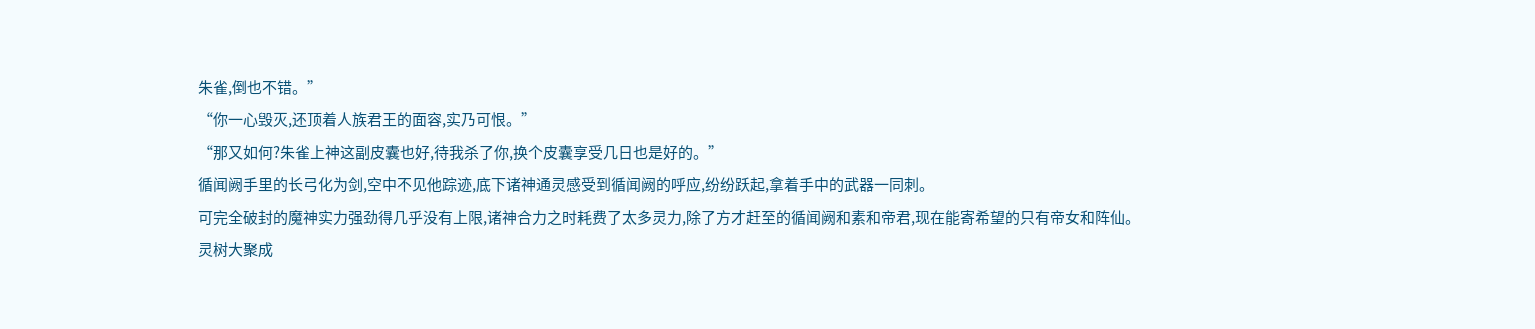朱雀,倒也不错。”
“你一心毁灭,还顶着人族君王的面容,实乃可恨。”
“那又如何?朱雀上神这副皮囊也好,待我杀了你,换个皮囊享受几日也是好的。”
循闻阙手里的长弓化为剑,空中不见他踪迹,底下诸神通灵感受到循闻阙的呼应,纷纷跃起,拿着手中的武器一同刺。
可完全破封的魔神实力强劲得几乎没有上限,诸神合力之时耗费了太多灵力,除了方才赶至的循闻阙和素和帝君,现在能寄希望的只有帝女和阵仙。
灵树大聚成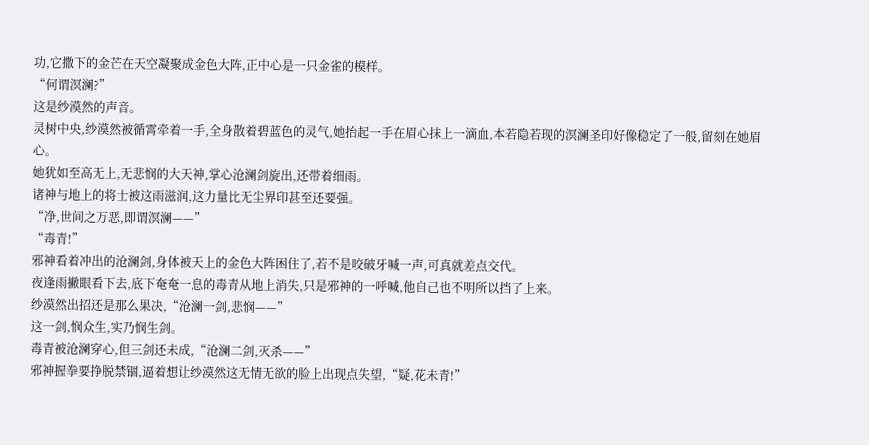功,它撒下的金芒在天空凝聚成金色大阵,正中心是一只金雀的模样。
“何谓溟澜?”
这是纱漠然的声音。
灵树中央,纱漠然被循霄牵着一手,全身散着碧蓝色的灵气,她抬起一手在眉心抹上一滴血,本若隐若现的溟澜圣印好像稳定了一般,留刻在她眉心。
她犹如至高无上,无悲悯的大天神,掌心沧澜剑旋出,还带着细雨。
诸神与地上的将士被这雨滋润,这力量比无尘界印甚至还要强。
“净,世间之万恶,即谓溟澜——”
“毒青!”
邪神看着冲出的沧澜剑,身体被天上的金色大阵困住了,若不是咬破牙喊一声,可真就差点交代。
夜逢雨撇眼看下去,底下奄奄一息的毒青从地上消失,只是邪神的一呼喊,他自己也不明所以挡了上来。
纱漠然出招还是那么果决,“沧澜一剑,悲悯——”
这一剑,悯众生,实乃悯生剑。
毒青被沧澜穿心,但三剑还未成,“沧澜二剑,灭杀——”
邪神握拳要挣脱禁锢,逼着想让纱漠然这无情无欲的脸上出现点失望,“疑,花未青!”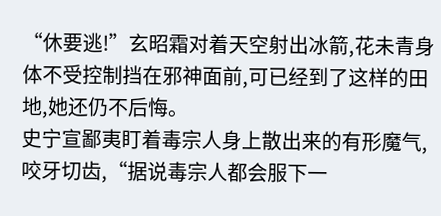“休要逃!”玄昭霜对着天空射出冰箭,花未青身体不受控制挡在邪神面前,可已经到了这样的田地,她还仍不后悔。
史宁宣鄙夷盯着毒宗人身上散出来的有形魔气,咬牙切齿,“据说毒宗人都会服下一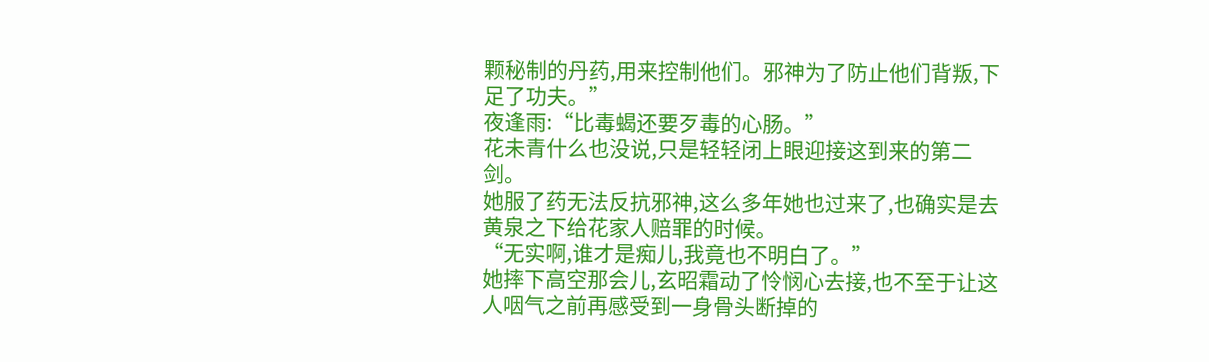颗秘制的丹药,用来控制他们。邪神为了防止他们背叛,下足了功夫。”
夜逢雨:“比毒蝎还要歹毒的心肠。”
花未青什么也没说,只是轻轻闭上眼迎接这到来的第二剑。
她服了药无法反抗邪神,这么多年她也过来了,也确实是去黄泉之下给花家人赔罪的时候。
“无实啊,谁才是痴儿,我竟也不明白了。”
她摔下高空那会儿,玄昭霜动了怜悯心去接,也不至于让这人咽气之前再感受到一身骨头断掉的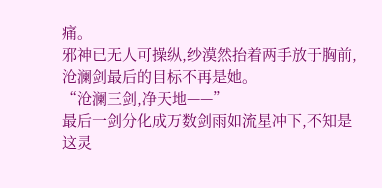痛。
邪神已无人可操纵,纱漠然抬着两手放于胸前,沧澜剑最后的目标不再是她。
“沧澜三剑,净天地——”
最后一剑分化成万数剑雨如流星冲下,不知是这灵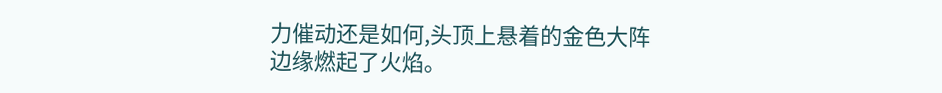力催动还是如何,头顶上悬着的金色大阵边缘燃起了火焰。